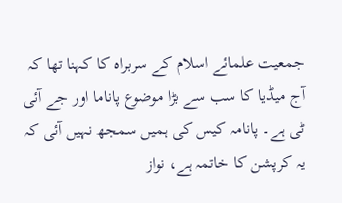جمعیت علمائے اسلام کے سربراہ کا کہنا تھا کہ آج میڈیا کا سب سے بڑا موضوع پاناما اور جے آئی ٹی ہے۔ پانامہ کیس کی ہمیں سمجھ نہیں آئی کہ یہ کرپشن کا خاتمہ ہے، نواز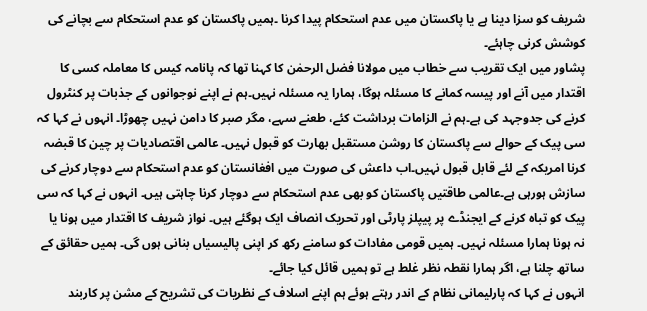شریف کو سزا دینا ہے یا پاکستان میں عدم استحکام پیدا کرنا ۔ہمیں پاکستان کو عدم استحکام سے بچانے کی کوشش کرنی چاہئے۔
پشاور میں ایک تقریب سے خطاب میں مولانا فضل الرحمٰن کا کہنا تھا کہ پانامہ کیس کا معاملہ کسی کا اقتدار میں آنے اور پیسہ کمانے کا مسئلہ ہوگا، ہمارا یہ مسئلہ نہیں۔ہم نے اپنے نوجوانوں کے جذبات پر کنٹرول کرنے کی جدوجہد کی ہے۔ہم نے الزامات برداشت کئے، طعنے سہے، مگر صبر کا دامن نہیں چھوڑا۔ انہوں نے کہا کہ سی پیک کے حوالے سے پاکستان کا روشن مستقبل بھارت کو قبول نہیں۔ عالمی اقتصادیات پر چین کا قبضہ کرنا امریکہ کے لئے قابل قبول نہیں۔اب داعش کی صورت میں افغانستان کو عدم استحکام سے دوچار کرنے کی سازش ہورہی ہے۔عالمی طاقتیں پاکستان کو بھی عدم استحکام سے دوچار کرنا چاہتی ہیں۔ انہوں نے کہا کہ سی پیک کو تباہ کرنے کے ایجنڈے پر پیپلز پارٹی اور تحریک انصاف ایک ہوگئے ہیں۔ نواز شریف کا اقتدار میں ہونا یا نہ ہونا ہمارا مسئلہ نہیں۔ ہمیں قومی مفادات کو سامنے رکھ کر اپنی پالیسیاں بنانی ہوں گی۔ ہمیں حقائق کے ساتھ چلنا ہے، اگر ہمارا نقطہ نظر غلط ہے تو ہمیں قائل کیا جائے۔
انہوں نے کہا کہ پارلیمانی نظام کے اندر رہتے ہوئے ہم اپنے اسلاف کے نظریات کی تشریح کے مشن پر کاربند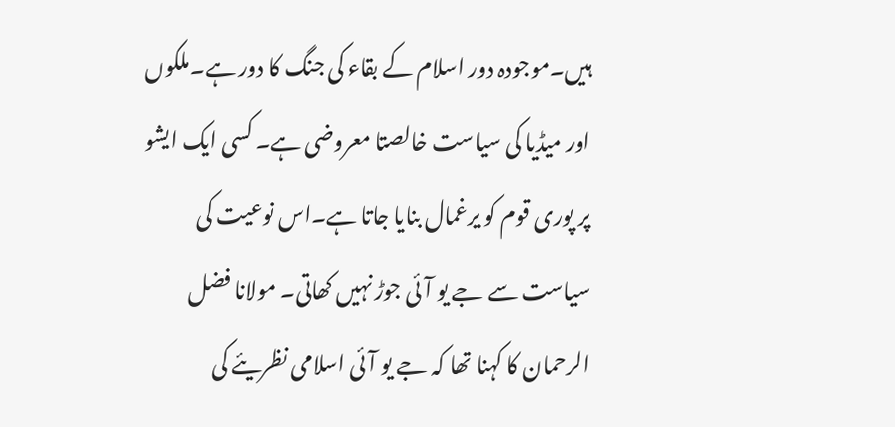ہیں۔موجودہ دور اسلام کے بقاء کی جنگ کا دور ہے۔ملکوں اور میڈیا کی سیاست خالصتا معروضی ہے۔ کسی ایک ایشو پر پوری قوم کو یرغمال بنایا جاتا ہے۔اس نوعیت کی سیاست سے جے یو آئی جوڑ نہیں کھاتی۔ مولانا فضل الرحمان کا کہنا تھا کہ جے یو آئی اسلامی نظریئے کی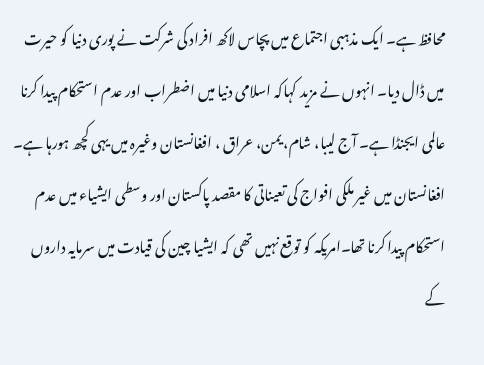محافظ ہے۔ ایک مذہبی اجتماع میں پچاس لاکھ افراد کی شرکت نے پوری دنیا کو حیرت میں ڈال دیا۔ انہوں نے مزید کہاکہ اسلامی دنیا میں اضطراب اور عدم استحکام پیدا کرنا عالمی ایجنڈا ہے۔ آج لیبا، شام، یمن، عراق ، افغانستان وغیرہ میں یہی کچھ ہورہا ہے۔ افغانستان میں غیر ملکی افواج کی تعیناتی کا مقصد پاکستان اور وسطی ایشیاء میں عدم استحکام پیدا کرنا تھا۔امریکہ کو توقع نہیں تھی کہ ایشیا چین کی قیادت میں سرمایہ داروں کے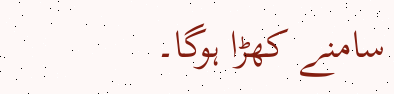سامنے کھڑا ہوگا۔